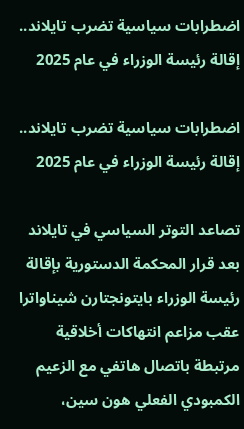اضطرابات سياسية تضرب تايلاند.. إقالة رئيسة الوزراء في عام 2025

اضطرابات سياسية تضرب تايلاند.. إقالة رئيسة الوزراء في عام 2025

تصاعد التوتر السياسي في تايلاند بعد قرار المحكمة الدستورية بإقالة رئيسة الوزراء بايتونجتارن شيناواترا عقب مزاعم انتهاكات أخلاقية مرتبطة باتصال هاتفي مع الزعيم الكمبودي الفعلي هون سين،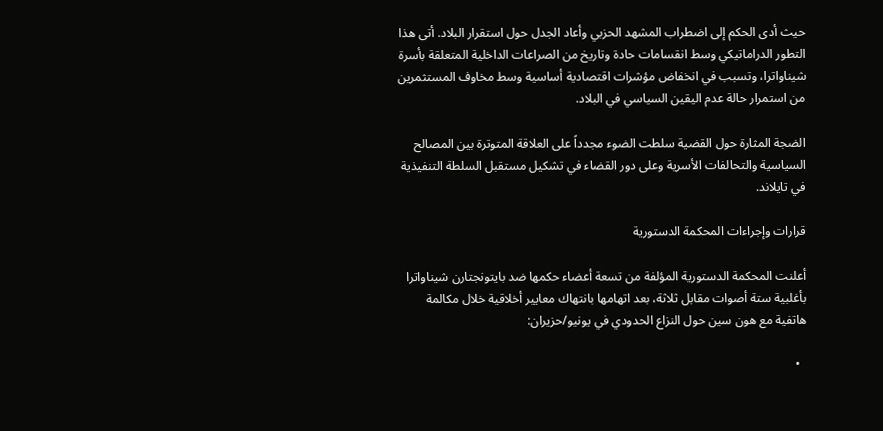حيث أدى الحكم إلى اضطراب المشهد الحزبي وأعاد الجدل حول استقرار البلاد. أتى هذا التطور الدراماتيكي وسط انقسامات حادة وتاريخ من الصراعات الداخلية المتعلقة بأسرة شيناواترا، وتسبب في انخفاض مؤشرات اقتصادية أساسية وسط مخاوف المستثمرين من استمرار حالة عدم اليقين السياسي في البلاد.

الضجة المثارة حول القضية سلطت الضوء مجدداً على العلاقة المتوترة بين المصالح السياسية والتحالفات الأسرية وعلى دور القضاء في تشكيل مستقبل السلطة التنفيذية في تايلاند.

قرارات وإجراءات المحكمة الدستورية

أعلنت المحكمة الدستورية المؤلفة من تسعة أعضاء حكمها ضد بايتونجتارن شيناواترا بأغلبية ستة أصوات مقابل ثلاثة، بعد اتهامها بانتهاك معايير أخلاقية خلال مكالمة هاتفية مع هون سين حول النزاع الحدودي في يونيو/حزيران:

  •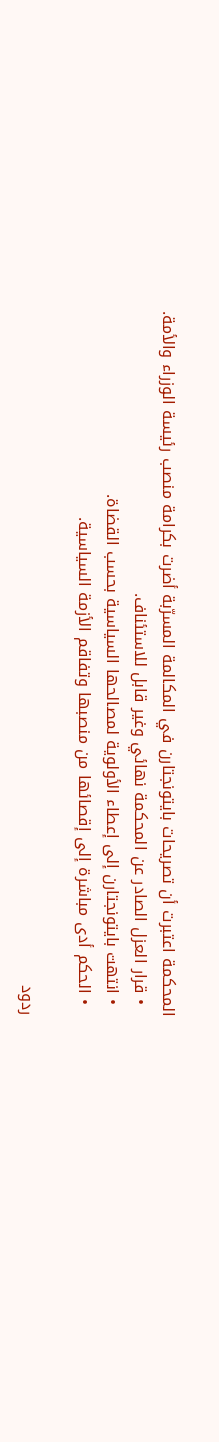المحكمة اعتبرت أن تصريحات بايتونجتارن في المكالمة المسرّبة أضرت بكرامة منصب رئيسة الوزراء والأمة.
  • قرار العزل الصادر عن المحكمة نهائي وغير قابل للاستئناف.
  • انتهت بايتونجتارن إلى إعطاء الأولوية لمصالحها السياسية بحسب القضاة.
  • الحكم أدى مباشرة إلى إقصائها من منصبها وتفاقم الأزمة السياسية.

ردود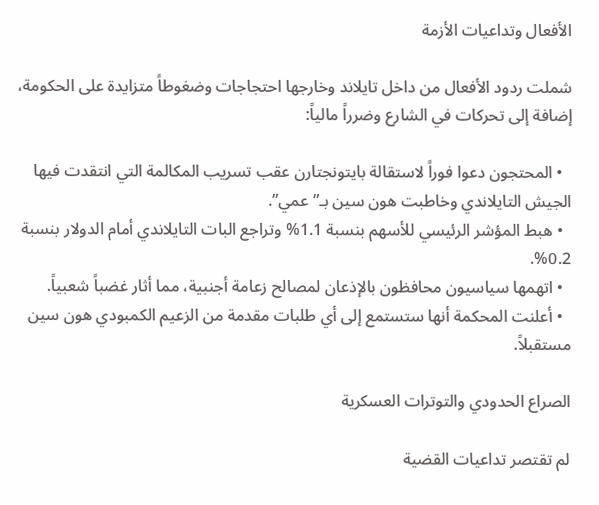الأفعال وتداعيات الأزمة

شملت ردود الأفعال من داخل تايلاند وخارجها احتجاجات وضغوطاً متزايدة على الحكومة، إضافة إلى تحركات في الشارع وضرراً مالياً:

  • المحتجون دعوا فوراً لاستقالة بايتونجتارن عقب تسريب المكالمة التي انتقدت فيها الجيش التايلاندي وخاطبت هون سين بـ”عمي”.
  • هبط المؤشر الرئيسي للأسهم بنسبة 1.1% وتراجع البات التايلاندي أمام الدولار بنسبة 0.2%.
  • اتهمها سياسيون محافظون بالإذعان لمصالح زعامة أجنبية، مما أثار غضباً شعبياً.
  • أعلنت المحكمة أنها ستستمع إلى أي طلبات مقدمة من الزعيم الكمبودي هون سين مستقبلاً.

الصراع الحدودي والتوترات العسكرية

لم تقتصر تداعيات القضية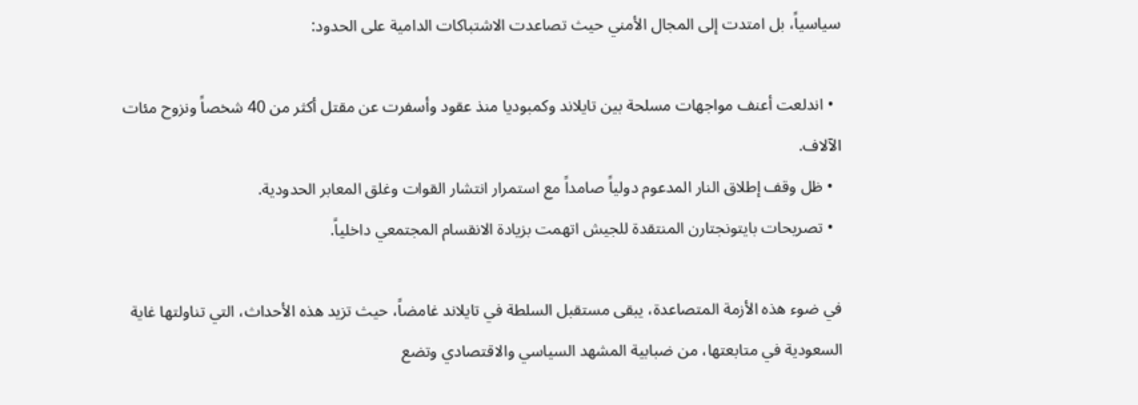سياسياً، بل امتدت إلى المجال الأمني حيث تصاعدت الاشتباكات الدامية على الحدود:

  • اندلعت أعنف مواجهات مسلحة بين تايلاند وكمبوديا منذ عقود وأسفرت عن مقتل أكثر من 40 شخصاً ونزوح مئات الآلاف.
  • ظل وقف إطلاق النار المدعوم دولياً صامداً مع استمرار انتشار القوات وغلق المعابر الحدودية.
  • تصريحات بايتونجتارن المنتقدة للجيش اتهمت بزيادة الانقسام المجتمعي داخلياً.

في ضوء هذه الأزمة المتصاعدة، يبقى مستقبل السلطة في تايلاند غامضاً، حيث تزيد هذه الأحداث، التي تناولتها غاية السعودية في متابعتها، من ضبابية المشهد السياسي والاقتصادي وتضع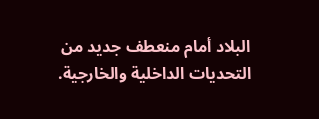البلاد أمام منعطف جديد من التحديات الداخلية والخارجية.